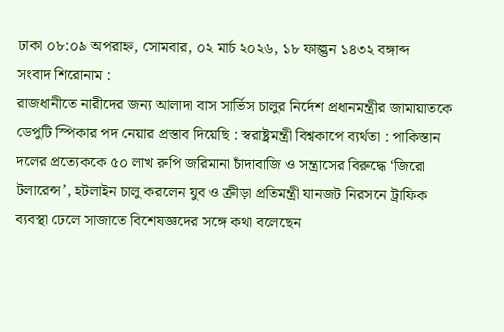ঢাকা ০৮:০৯ অপরাহ্ন, সোমবার, ০২ মার্চ ২০২৬, ১৮ ফাল্গুন ১৪৩২ বঙ্গাব্দ
সংবাদ শিরোনাম :
রাজধানীতে নারীদের জন্য আলাদা বাস সার্ভিস চালুর নির্দেশ প্রধানমন্ত্রীর জামায়াতকে ডেপুটি স্পিকার পদ নেয়ার প্রস্তাব দিয়েছি : স্বরাষ্ট্রমন্ত্রী বিশ্বকাপে ব্যর্থতা : পাকিস্তান দলের প্রত্যেককে ৫০ লাখ রুপি জরিমানা চাঁদাবাজি ও সন্ত্রাসের বিরুদ্ধে ‘জিরো টলারেন্স’, হটলাইন চালু করলেন যুব ও ক্রীড়া প্রতিমন্ত্রী যানজট নিরসনে ট্রাফিক ব্যবস্থা ঢেলে সাজাতে বিশেষজ্ঞদের সঙ্গে কথা বলেছেন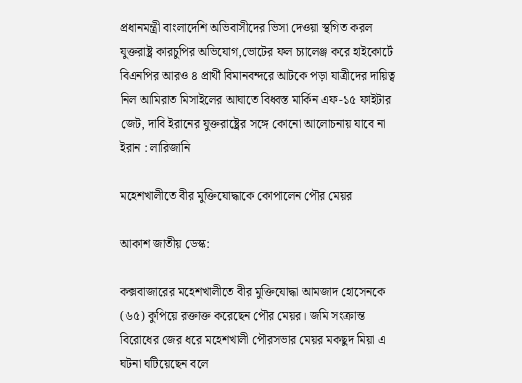প্রধানমন্ত্রী বাংলাদেশি অভিবাসীদের ভিসা দেওয়া স্থগিত করল যুক্তরাষ্ট্র কারচুপির অভিযোগ,ভোটের ফল চ্যালেঞ্জ করে হাইকোর্টে বিএনপির আরও ৪ প্রার্থী বিমানবন্দরে আটকে পড়া যাত্রীদের দায়িত্ব নিল আমিরাত মিসাইলের আঘাতে বিধ্বস্ত মার্কিন এফ-১৫ ফাইটার জেট, দাবি ইরানের যুক্তরাষ্ট্রের সঙ্গে কোনো আলোচনায় যাবে না ইরান : লারিজানি

মহেশখালীতে বীর মুক্তিযোদ্ধাকে কোপালেন পৌর মেয়র

আকাশ জাতীয় ডেস্ক:

কক্সবাজারের মহেশখালীতে বীর মুক্তিযোদ্ধা আমজাদ হোসেনকে (৬৫) কুপিয়ে রক্তাক্ত করেছেন পৌর মেয়র। জমি সংক্রান্ত বিরোধের জের ধরে মহেশখালী পৌরসভার মেয়র মকছুদ মিয়া এ ঘটনা ঘটিয়েছেন বলে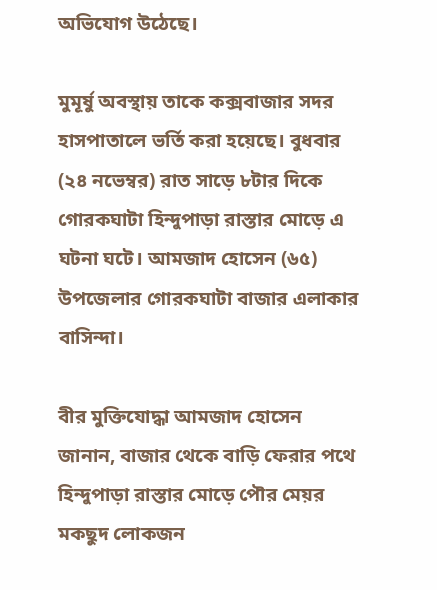অভিযোগ উঠেছে।

মুমূর্ষু অবস্থায় তাকে কক্সবাজার সদর হাসপাতালে ভর্তি করা হয়েছে। বুধবার (২৪ নভেম্বর) রাত সাড়ে ৮টার দিকে গোরকঘাটা হিন্দুপাড়া রাস্তার মোড়ে এ ঘটনা ঘটে। আমজাদ হোসেন (৬৫) উপজেলার গোরকঘাটা বাজার এলাকার বাসিন্দা।

বীর মুক্তিযোদ্ধা আমজাদ হোসেন জানান, বাজার থেকে বাড়ি ফেরার পথে হিন্দুপাড়া রাস্তার মোড়ে পৌর মেয়র মকছুদ লোকজন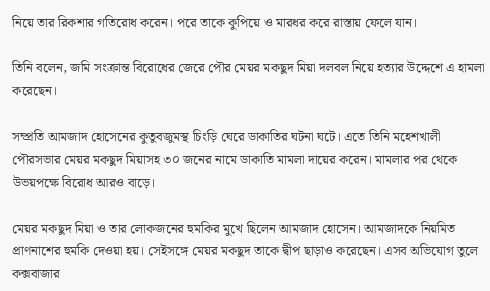নিয়ে তার রিকশার গতিরোধ করেন। পরে তাকে কুপিয়ে ও মারধর করে রাস্তায় ফেলে যান।

তিনি বলেন, জমি সংক্রান্ত বিরোধের জেরে পৌর মেয়র মকছুদ মিয়া দলবল নিয়ে হত্যার উদ্দেশে এ হামলা করেছেন।

সম্প্রতি আমজাদ হোসেনের কুতুবজুমস্থ চিংড়ি ঘেরে ডাকাতির ঘটনা ঘটে। এতে তিনি মহেশখালী পৌরসভার মেয়র মকছুদ মিয়াসহ ৩০ জনের নামে ডাকাতি মামলা দায়ের করেন। মামলার পর থেকে উভয়পক্ষে বিরোধ আরও বাড়ে।

মেয়র মকছুদ মিয়া ও তার লোকজনের হুমকির মুখে ছিলেন আমজাদ হোসেন। আমজাদকে নিয়মিত প্রাণনাশের হুমকি দেওয়া হয়। সেইসঙ্গে মেয়র মকছুদ তাকে দ্বীপ ছাড়াও করেছেন। এসব অভিযোগ তুলে কক্সবাজার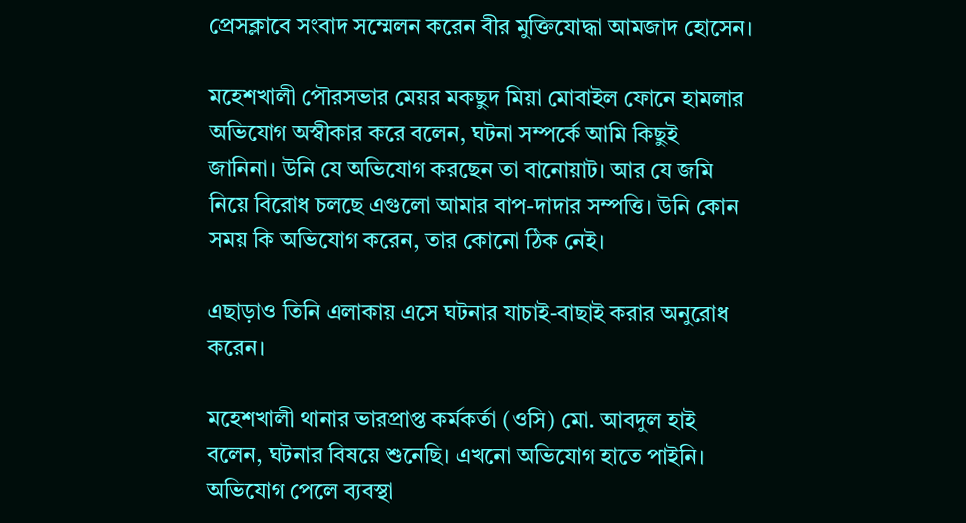প্রেসক্লাবে সংবাদ সম্মেলন করেন বীর মুক্তিযোদ্ধা আমজাদ হোসেন।

মহেশখালী পৌরসভার মেয়র মকছুদ মিয়া মোবাইল ফোনে হামলার অভিযোগ অস্বীকার করে বলেন, ঘটনা সম্পর্কে আমি কিছুই জানিনা। উনি যে অভিযোগ করছেন তা বানোয়াট। আর যে জমি নিয়ে বিরোধ চলছে এগুলো আমার বাপ-দাদার সম্পত্তি। উনি কোন সময় কি অভিযোগ করেন, তার কোনো ঠিক নেই।

এছাড়াও তিনি এলাকায় এসে ঘটনার যাচাই-বাছাই করার অনুরোধ করেন।

মহেশখালী থানার ভারপ্রাপ্ত কর্মকর্তা (ওসি) মো. আবদুল হাই বলেন, ঘটনার বিষয়ে শুনেছি। এখনো অভিযোগ হাতে পাইনি। অভিযোগ পেলে ব্যবস্থা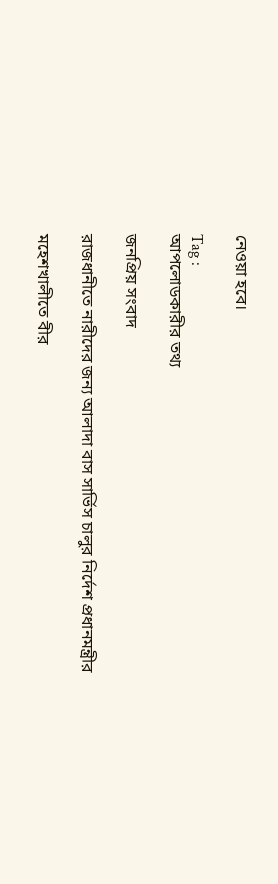নেওয়া হবে।

Tag :
আপলোডকারীর তথ্য

জনপ্রিয় সংবাদ

রাজধানীতে নারীদের জন্য আলাদা বাস সার্ভিস চালুর নির্দেশ প্রধানমন্ত্রীর

মহেশখালীতে বীর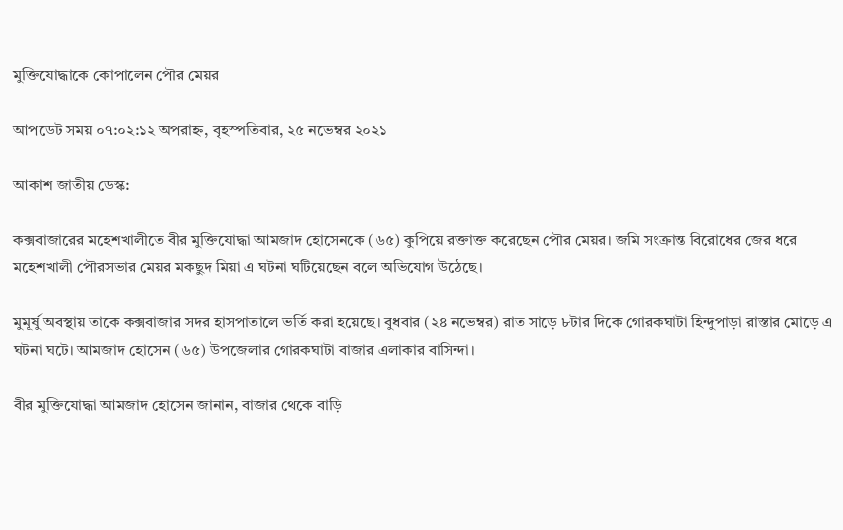মুক্তিযোদ্ধাকে কোপালেন পৌর মেয়র

আপডেট সময় ০৭:০২:১২ অপরাহ্ন, বৃহস্পতিবার, ২৫ নভেম্বর ২০২১

আকাশ জাতীয় ডেস্ক:

কক্সবাজারের মহেশখালীতে বীর মুক্তিযোদ্ধা আমজাদ হোসেনকে (৬৫) কুপিয়ে রক্তাক্ত করেছেন পৌর মেয়র। জমি সংক্রান্ত বিরোধের জের ধরে মহেশখালী পৌরসভার মেয়র মকছুদ মিয়া এ ঘটনা ঘটিয়েছেন বলে অভিযোগ উঠেছে।

মুমূর্ষু অবস্থায় তাকে কক্সবাজার সদর হাসপাতালে ভর্তি করা হয়েছে। বুধবার (২৪ নভেম্বর) রাত সাড়ে ৮টার দিকে গোরকঘাটা হিন্দুপাড়া রাস্তার মোড়ে এ ঘটনা ঘটে। আমজাদ হোসেন (৬৫) উপজেলার গোরকঘাটা বাজার এলাকার বাসিন্দা।

বীর মুক্তিযোদ্ধা আমজাদ হোসেন জানান, বাজার থেকে বাড়ি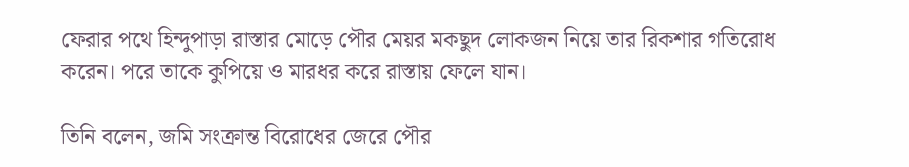ফেরার পথে হিন্দুপাড়া রাস্তার মোড়ে পৌর মেয়র মকছুদ লোকজন নিয়ে তার রিকশার গতিরোধ করেন। পরে তাকে কুপিয়ে ও মারধর করে রাস্তায় ফেলে যান।

তিনি বলেন, জমি সংক্রান্ত বিরোধের জেরে পৌর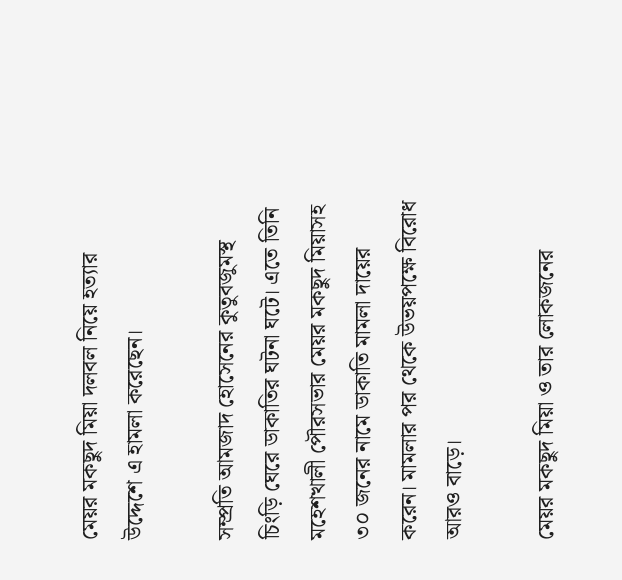মেয়র মকছুদ মিয়া দলবল নিয়ে হত্যার উদ্দেশে এ হামলা করেছেন।

সম্প্রতি আমজাদ হোসেনের কুতুবজুমস্থ চিংড়ি ঘেরে ডাকাতির ঘটনা ঘটে। এতে তিনি মহেশখালী পৌরসভার মেয়র মকছুদ মিয়াসহ ৩০ জনের নামে ডাকাতি মামলা দায়ের করেন। মামলার পর থেকে উভয়পক্ষে বিরোধ আরও বাড়ে।

মেয়র মকছুদ মিয়া ও তার লোকজনের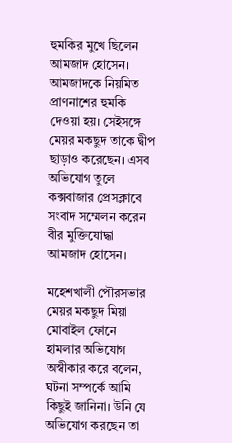হুমকির মুখে ছিলেন আমজাদ হোসেন। আমজাদকে নিয়মিত প্রাণনাশের হুমকি দেওয়া হয়। সেইসঙ্গে মেয়র মকছুদ তাকে দ্বীপ ছাড়াও করেছেন। এসব অভিযোগ তুলে কক্সবাজার প্রেসক্লাবে সংবাদ সম্মেলন করেন বীর মুক্তিযোদ্ধা আমজাদ হোসেন।

মহেশখালী পৌরসভার মেয়র মকছুদ মিয়া মোবাইল ফোনে হামলার অভিযোগ অস্বীকার করে বলেন, ঘটনা সম্পর্কে আমি কিছুই জানিনা। উনি যে অভিযোগ করছেন তা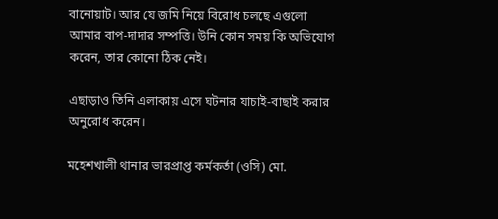বানোয়াট। আর যে জমি নিয়ে বিরোধ চলছে এগুলো আমার বাপ-দাদার সম্পত্তি। উনি কোন সময় কি অভিযোগ করেন, তার কোনো ঠিক নেই।

এছাড়াও তিনি এলাকায় এসে ঘটনার যাচাই-বাছাই করার অনুরোধ করেন।

মহেশখালী থানার ভারপ্রাপ্ত কর্মকর্তা (ওসি) মো.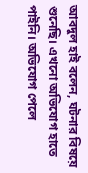আবদুল হাই বলেন, ঘটনার বিষয়ে শুনেছি। এখনো অভিযোগ হাতে পাইনি। অভিযোগ পেলে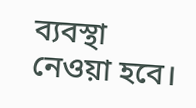ব্যবস্থা নেওয়া হবে।